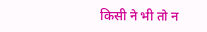किसी ने भी तो न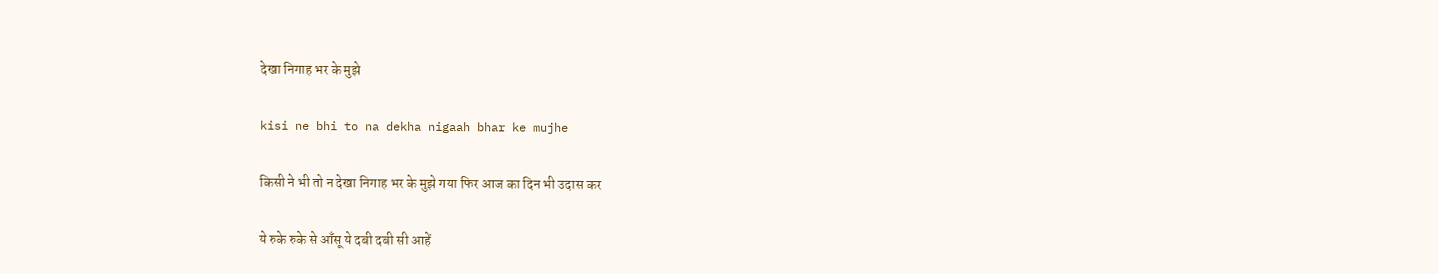देखा निगाह भर के मुझे

kisi ne bhi to na dekha nigaah bhar ke mujhe

किसी ने भी तो न देखा निगाह भर के मुझे गया फिर आज का दिन भी उदास कर

ये रुके रुके से आँसू ये दबी दबी सी आहें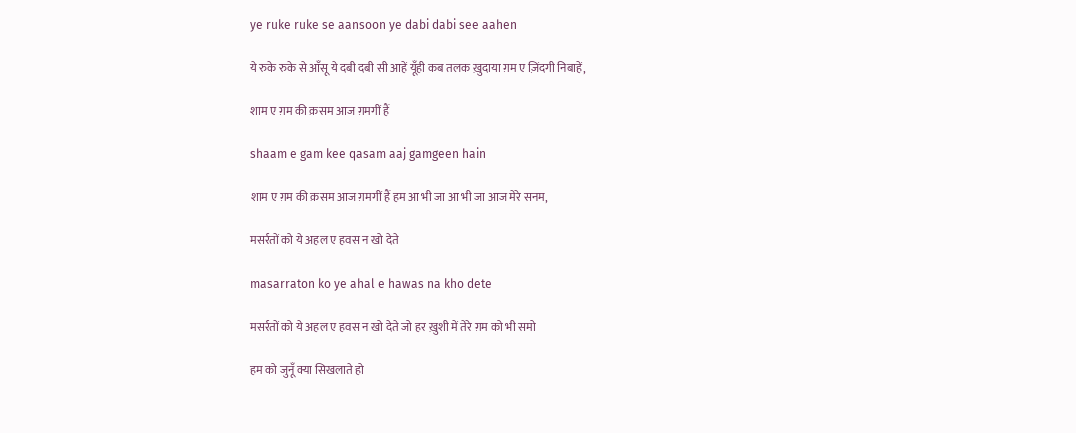ye ruke ruke se aansoon ye dabi dabi see aahen

ये रुके रुके से आँसू ये दबी दबी सी आहें यूँही कब तलक ख़ुदाया ग़म ए ज़िंदगी निबाहें,

शाम ए ग़म की क़सम आज ग़मगीं हैं

shaam e gam kee qasam aaj gamgeen hain

शाम ए ग़म की क़सम आज ग़मगीं हैं हम आ भी जा आ भी जा आज मेरे सनम,

मसर्रतों को ये अहल ए हवस न खो देते

masarraton ko ye ahal e hawas na kho dete

मसर्रतों को ये अहल ए हवस न खो देते जो हर ख़ुशी में तेरे ग़म को भी समो

हम को जुनूँ क्या सिखलाते हो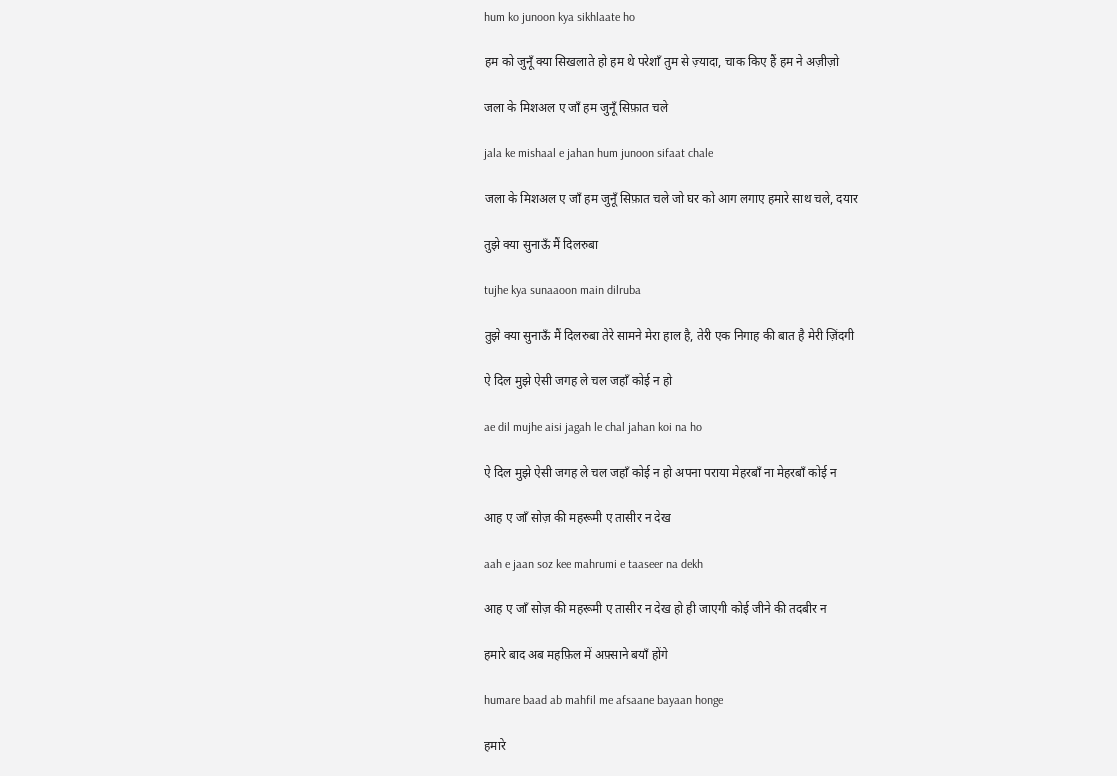hum ko junoon kya sikhlaate ho

हम को जुनूँ क्या सिखलाते हो हम थे परेशाँ तुम से ज़्यादा, चाक किए हैं हम ने अज़ीज़ो

जला के मिशअल ए जाँ हम जुनूँ सिफ़ात चले

jala ke mishaal e jahan hum junoon sifaat chale

जला के मिशअल ए जाँ हम जुनूँ सिफ़ात चले जो घर को आग लगाए हमारे साथ चले, दयार

तुझे क्या सुनाऊँ मैं दिलरुबा

tujhe kya sunaaoon main dilruba

तुझे क्या सुनाऊँ मैं दिलरुबा तेरे सामने मेरा हाल है, तेरी एक निगाह की बात है मेरी ज़िंदगी

ऐ दिल मुझे ऐसी जगह ले चल जहाँ कोई न हो

ae dil mujhe aisi jagah le chal jahan koi na ho

ऐ दिल मुझे ऐसी जगह ले चल जहाँ कोई न हो अपना पराया मेहरबाँ ना मेहरबाँ कोई न

आह ए जाँ सोज़ की महरूमी ए तासीर न देख

aah e jaan soz kee mahrumi e taaseer na dekh

आह ए जाँ सोज़ की महरूमी ए तासीर न देख हो ही जाएगी कोई जीने की तदबीर न

हमारे बाद अब महफ़िल में अफ़्साने बयाँ होंगे

humare baad ab mahfil me afsaane bayaan honge

हमारे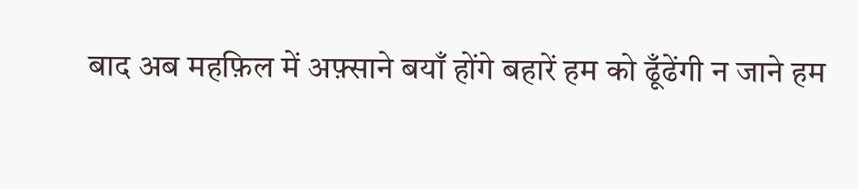बाद अब महफ़िल में अफ़्साने बयाँ होंगे बहारें हम को ढूँढेंगी न जाने हम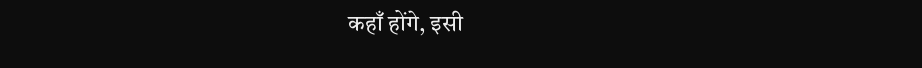कहाँ होंगे, इसी